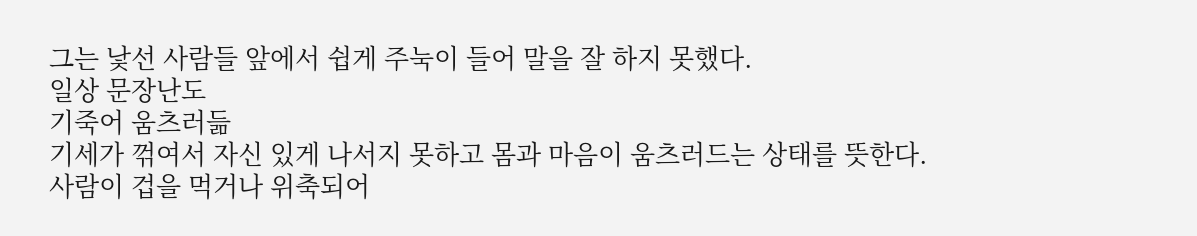그는 낯선 사람들 앞에서 쉽게 주눅이 들어 말을 잘 하지 못했다.
일상 문장난도
기죽어 움츠러듦
기세가 꺾여서 자신 있게 나서지 못하고 몸과 마음이 움츠러드는 상태를 뜻한다.
사람이 겁을 먹거나 위축되어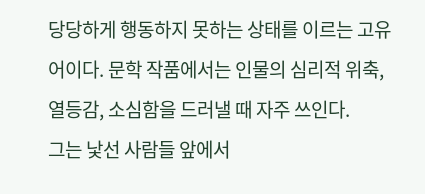당당하게 행동하지 못하는 상태를 이르는 고유어이다. 문학 작품에서는 인물의 심리적 위축, 열등감, 소심함을 드러낼 때 자주 쓰인다.
그는 낯선 사람들 앞에서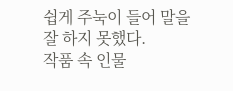쉽게 주눅이 들어 말을 잘 하지 못했다.
작품 속 인물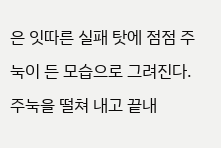은 잇따른 실패 탓에 점점 주눅이 든 모습으로 그려진다.
주눅을 떨쳐 내고 끝내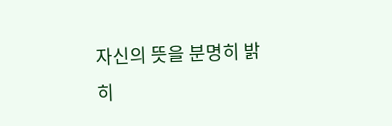자신의 뜻을 분명히 밝히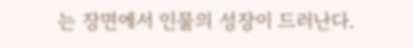는 장면에서 인물의 성장이 드러난다.